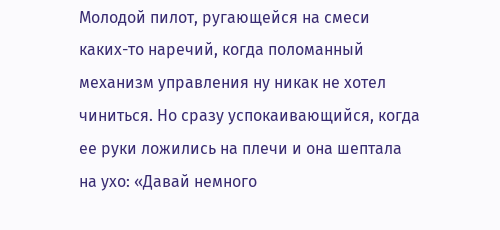Молодой пилот, ругающейся на смеси каких-то наречий, когда поломанный механизм управления ну никак не хотел чиниться. Но сразу успокаивающийся, когда ее руки ложились на плечи и она шептала на ухо: «Давай немного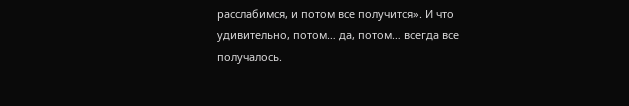расслабимся, и потом все получится». И что удивительно, потом… да, потом… всегда все получалось.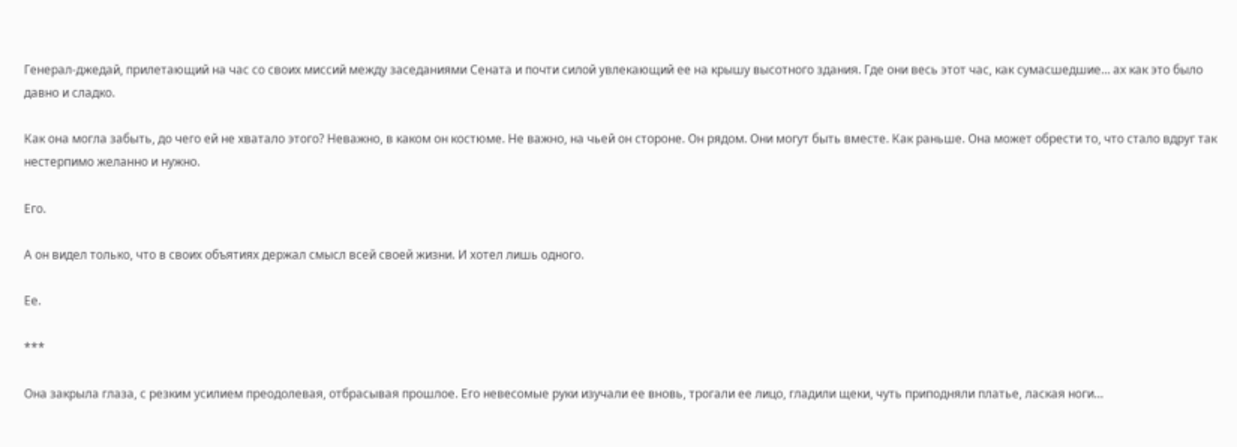Генерал-джедай, прилетающий на час со своих миссий между заседаниями Сената и почти силой увлекающий ее на крышу высотного здания. Где они весь этот час, как сумасшедшие… ах как это было давно и сладко.

Как она могла забыть, до чего ей не хватало этого? Неважно, в каком он костюме. Не важно, на чьей он стороне. Он рядом. Они могут быть вместе. Как раньше. Она может обрести то, что стало вдруг так нестерпимо желанно и нужно.

Его.

А он видел только, что в своих объятиях держал смысл всей своей жизни. И хотел лишь одного.

Ее.

***

Она закрыла глаза, с резким усилием преодолевая, отбрасывая прошлое. Его невесомые руки изучали ее вновь, трогали ее лицо, гладили щеки, чуть приподняли платье, лаская ноги…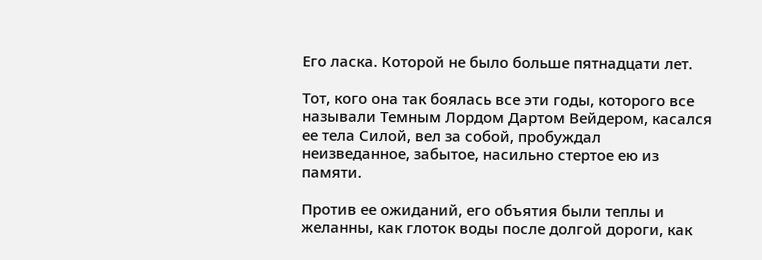Его ласка. Которой не было больше пятнадцати лет.

Тот, кого она так боялась все эти годы, которого все называли Темным Лордом Дартом Вейдером, касался ее тела Силой, вел за собой, пробуждал неизведанное, забытое, насильно стертое ею из памяти.

Против ее ожиданий, его объятия были теплы и желанны, как глоток воды после долгой дороги, как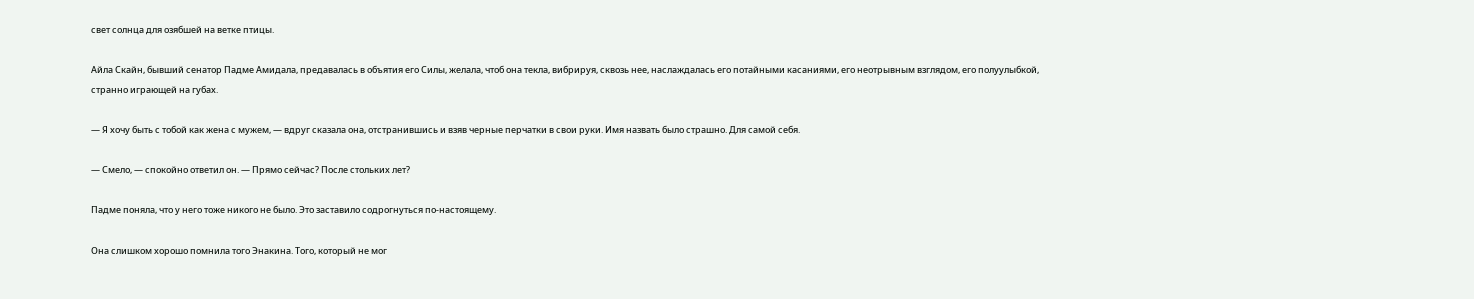свет солнца для озябшей на ветке птицы.

Айла Скайн, бывший сенатор Падме Амидала, предавалась в объятия его Силы, желала, чтоб она текла, вибрируя, сквозь нее, наслаждалась его потайными касаниями, его неотрывным взглядом, его полуулыбкой, странно играющей на губах.

— Я хочу быть с тобой как жена с мужем, — вдруг сказала она, отстранившись и взяв черные перчатки в свои руки. Имя назвать было страшно. Для самой себя.

— Смело, — спокойно ответил он. — Прямо сейчас? После стольких лет?

Падме поняла, что у него тоже никого не было. Это заставило содрогнуться по-настоящему.

Она слишком хорошо помнила того Энакина. Того, который не мог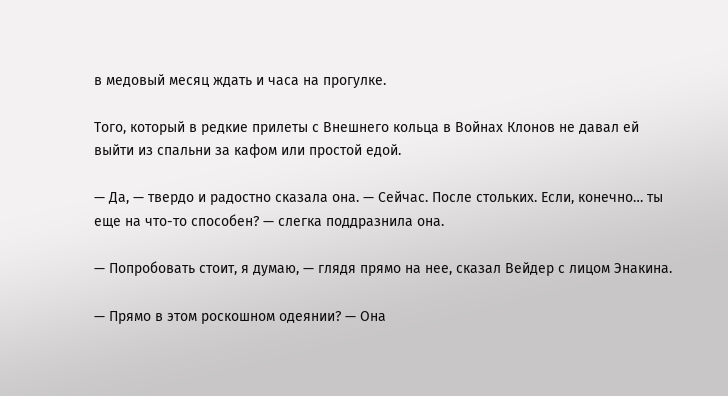в медовый месяц ждать и часа на прогулке.

Того, который в редкие прилеты с Внешнего кольца в Войнах Клонов не давал ей выйти из спальни за кафом или простой едой.

— Да, — твердо и радостно сказала она. — Сейчас. После стольких. Если, конечно… ты еще на что-то способен? — слегка поддразнила она.

— Попробовать стоит, я думаю, — глядя прямо на нее, сказал Вейдер с лицом Энакина.

— Прямо в этом роскошном одеянии? — Она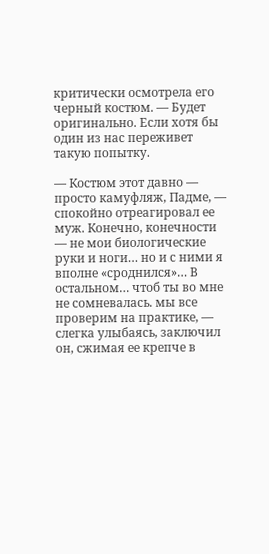критически осмотрела его черный костюм. — Будет оригинально. Если хотя бы один из нас переживет такую попытку.

— Костюм этот давно — просто камуфляж, Падме, — спокойно отреагировал ее муж. Конечно, конечности — не мои биологические руки и ноги… но и с ними я вполне «сроднился»… В остальном… чтоб ты во мне не сомневалась. мы все проверим на практике, — слегка улыбаясь, заключил он, сжимая ее крепче в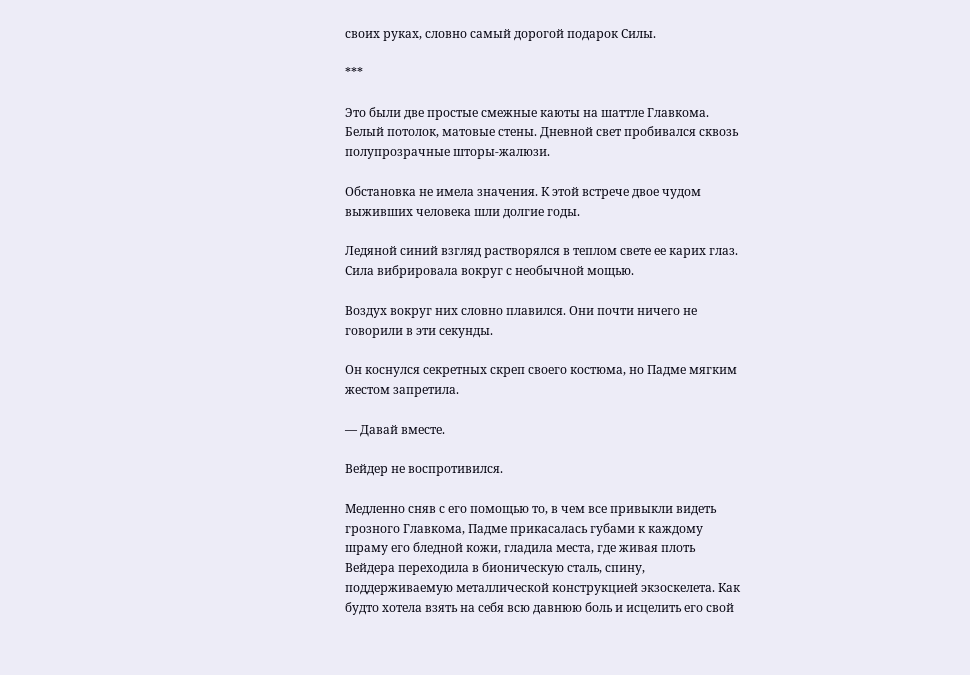своих руках, словно самый дорогой подарок Силы.

***

Это были две простые смежные каюты на шаттле Главкома. Белый потолок, матовые стены. Дневной свет пробивался сквозь полупрозрачные шторы-жалюзи.

Обстановка не имела значения. К этой встрече двое чудом выживших человека шли долгие годы.

Ледяной синий взгляд растворялся в теплом свете ее карих глаз. Сила вибрировала вокруг с необычной мощью.

Воздух вокруг них словно плавился. Они почти ничего не говорили в эти секунды.

Он коснулся секретных скреп своего костюма, но Падме мягким жестом запретила.

— Давай вместе.

Вейдер не воспротивился.

Медленно сняв с его помощью то, в чем все привыкли видеть грозного Главкома, Падме прикасалась губами к каждому шраму его бледной кожи, гладила места, где живая плоть Вейдера переходила в бионическую сталь, спину, поддерживаемую металлической конструкцией экзоскелета. Как будто хотела взять на себя всю давнюю боль и исцелить его свой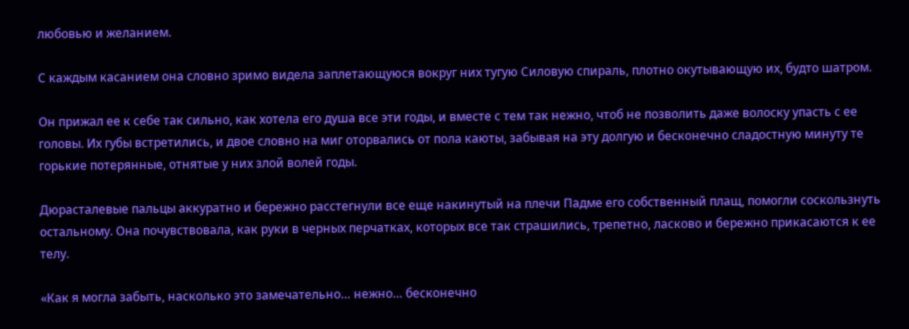любовью и желанием.

С каждым касанием она словно зримо видела заплетающуюся вокруг них тугую Силовую спираль, плотно окутывающую их, будто шатром.

Он прижал ее к себе так сильно, как хотела его душа все эти годы, и вместе с тем так нежно, чтоб не позволить даже волоску упасть с ее головы. Их губы встретились, и двое словно на миг оторвались от пола каюты, забывая на эту долгую и бесконечно сладостную минуту те горькие потерянные, отнятые у них злой волей годы.

Дюрасталевые пальцы аккуратно и бережно расстегнули все еще накинутый на плечи Падме его собственный плащ, помогли соскользнуть остальному. Она почувствовала, как руки в черных перчатках, которых все так страшились, трепетно, ласково и бережно прикасаются к ее телу.

«Как я могла забыть, насколько это замечательно… нежно… бесконечно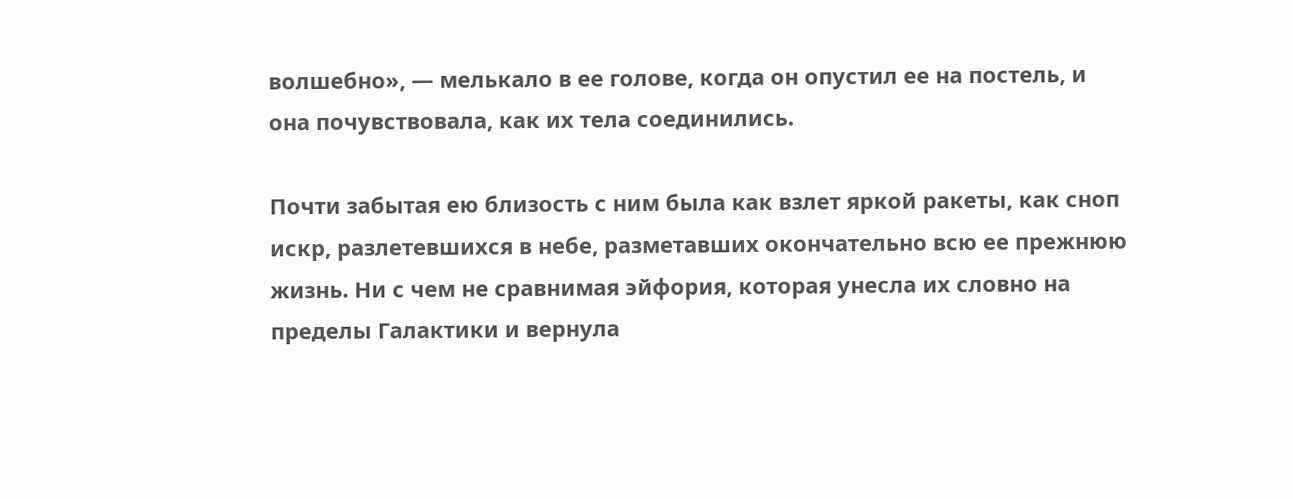волшебно», — мелькало в ее голове, когда он опустил ее на постель, и она почувствовала, как их тела соединились.

Почти забытая ею близость с ним была как взлет яркой ракеты, как сноп искр, разлетевшихся в небе, разметавших окончательно всю ее прежнюю жизнь. Ни с чем не сравнимая эйфория, которая унесла их словно на пределы Галактики и вернула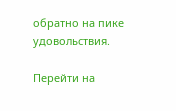обратно на пике удовольствия.

Перейти на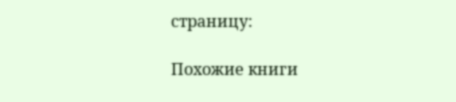страницу:

Похожие книги